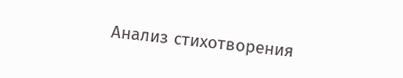Анализ стихотворения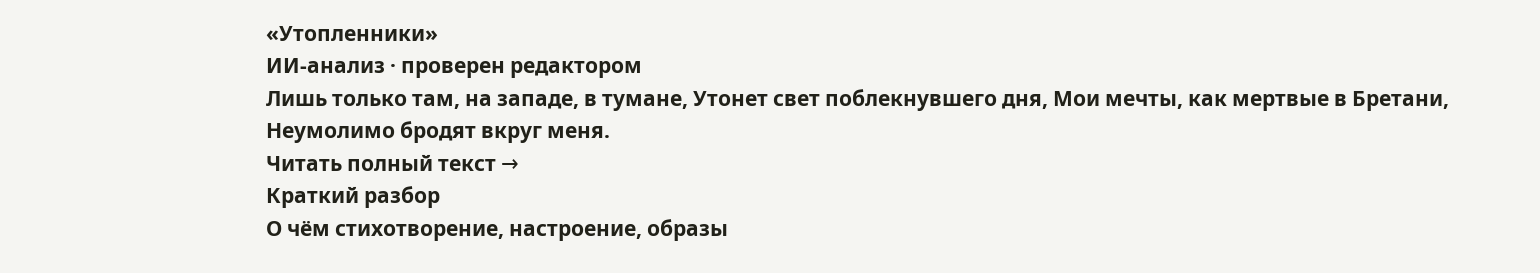«Утопленники»
ИИ-анализ · проверен редактором
Лишь только там, на западе, в тумане, Утонет свет поблекнувшего дня, Мои мечты, как мертвые в Бретани, Неумолимо бродят вкруг меня.
Читать полный текст →
Краткий разбор
О чём стихотворение, настроение, образы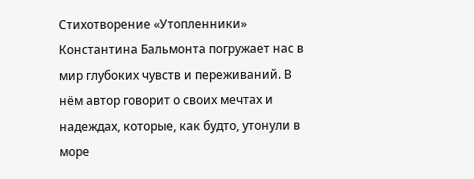Стихотворение «Утопленники» Константина Бальмонта погружает нас в мир глубоких чувств и переживаний. В нём автор говорит о своих мечтах и надеждах, которые, как будто, утонули в море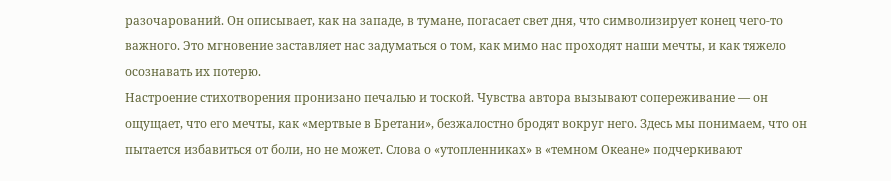разочарований. Он описывает, как на западе, в тумане, погасает свет дня, что символизирует конец чего-то важного. Это мгновение заставляет нас задуматься о том, как мимо нас проходят наши мечты, и как тяжело осознавать их потерю.
Настроение стихотворения пронизано печалью и тоской. Чувства автора вызывают сопереживание — он ощущает, что его мечты, как «мертвые в Бретани», безжалостно бродят вокруг него. Здесь мы понимаем, что он пытается избавиться от боли, но не может. Слова о «утопленниках» в «темном Океане» подчеркивают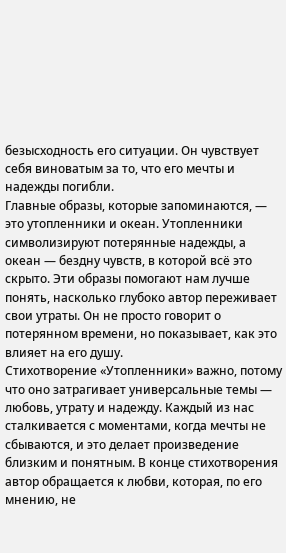безысходность его ситуации. Он чувствует себя виноватым за то, что его мечты и надежды погибли.
Главные образы, которые запоминаются, — это утопленники и океан. Утопленники символизируют потерянные надежды, а океан — бездну чувств, в которой всё это скрыто. Эти образы помогают нам лучше понять, насколько глубоко автор переживает свои утраты. Он не просто говорит о потерянном времени, но показывает, как это влияет на его душу.
Стихотворение «Утопленники» важно, потому что оно затрагивает универсальные темы — любовь, утрату и надежду. Каждый из нас сталкивается с моментами, когда мечты не сбываются, и это делает произведение близким и понятным. В конце стихотворения автор обращается к любви, которая, по его мнению, не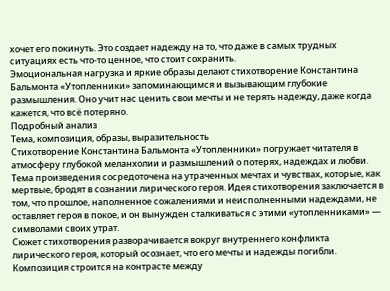хочет его покинуть. Это создает надежду на то, что даже в самых трудных ситуациях есть что-то ценное, что стоит сохранить.
Эмоциональная нагрузка и яркие образы делают стихотворение Константина Бальмонта «Утопленники» запоминающимся и вызывающим глубокие размышления. Оно учит нас ценить свои мечты и не терять надежду, даже когда кажется, что всё потеряно.
Подробный анализ
Тема, композиция, образы, выразительность
Стихотворение Константина Бальмонта «Утопленники» погружает читателя в атмосферу глубокой меланхолии и размышлений о потерях, надеждах и любви. Тема произведения сосредоточена на утраченных мечтах и чувствах, которые, как мертвые, бродят в сознании лирического героя. Идея стихотворения заключается в том, что прошлое, наполненное сожалениями и неисполненными надеждами, не оставляет героя в покое, и он вынужден сталкиваться с этими «утопленниками» — символами своих утрат.
Сюжет стихотворения разворачивается вокруг внутреннего конфликта лирического героя, который осознает, что его мечты и надежды погибли. Композиция строится на контрасте между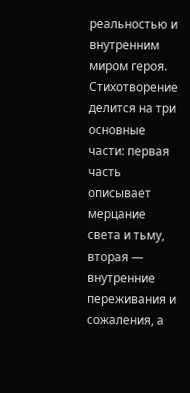реальностью и внутренним миром героя. Стихотворение делится на три основные части: первая часть описывает мерцание света и тьму, вторая — внутренние переживания и сожаления, а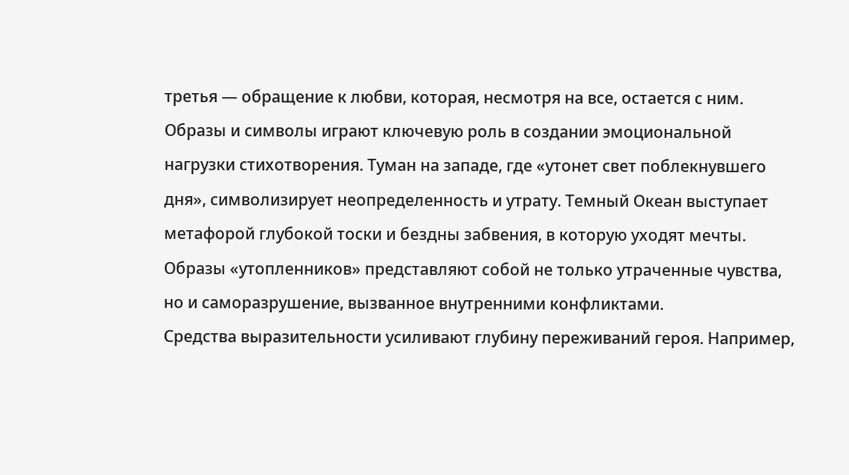третья — обращение к любви, которая, несмотря на все, остается с ним.
Образы и символы играют ключевую роль в создании эмоциональной нагрузки стихотворения. Туман на западе, где «утонет свет поблекнувшего дня», символизирует неопределенность и утрату. Темный Океан выступает метафорой глубокой тоски и бездны забвения, в которую уходят мечты. Образы «утопленников» представляют собой не только утраченные чувства, но и саморазрушение, вызванное внутренними конфликтами.
Средства выразительности усиливают глубину переживаний героя. Например,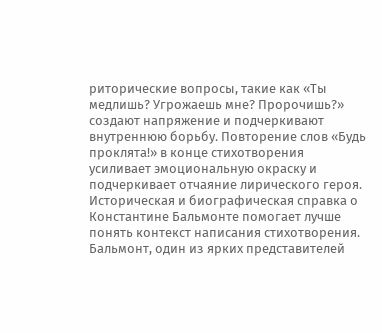риторические вопросы, такие как «Ты медлишь? Угрожаешь мне? Пророчишь?» создают напряжение и подчеркивают внутреннюю борьбу. Повторение слов «Будь проклята!» в конце стихотворения усиливает эмоциональную окраску и подчеркивает отчаяние лирического героя.
Историческая и биографическая справка о Константине Бальмонте помогает лучше понять контекст написания стихотворения. Бальмонт, один из ярких представителей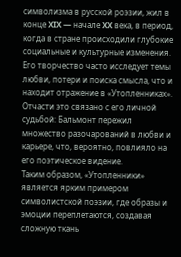символизма в русской poэзии, жил в конце XIX — начале XX века, в период, когда в стране происходили глубокие социальные и культурные изменения. Его творчество часто исследует темы любви, потери и поиска смысла, что и находит отражение в «Утопленниках». Отчасти это связано с его личной судьбой: Бальмонт пережил множество разочарований в любви и карьере, что, вероятно, повлияло на его поэтическое видение.
Таким образом, «Утопленники» является ярким примером символистской поэзии, где образы и эмоции переплетаются, создавая сложную ткань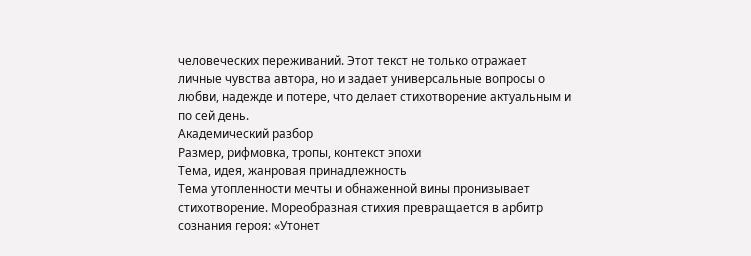человеческих переживаний. Этот текст не только отражает личные чувства автора, но и задает универсальные вопросы о любви, надежде и потере, что делает стихотворение актуальным и по сей день.
Академический разбор
Размер, рифмовка, тропы, контекст эпохи
Тема, идея, жанровая принадлежность
Тема утопленности мечты и обнаженной вины пронизывает стихотворение. Мореобразная стихия превращается в арбитр сознания героя: «Утонет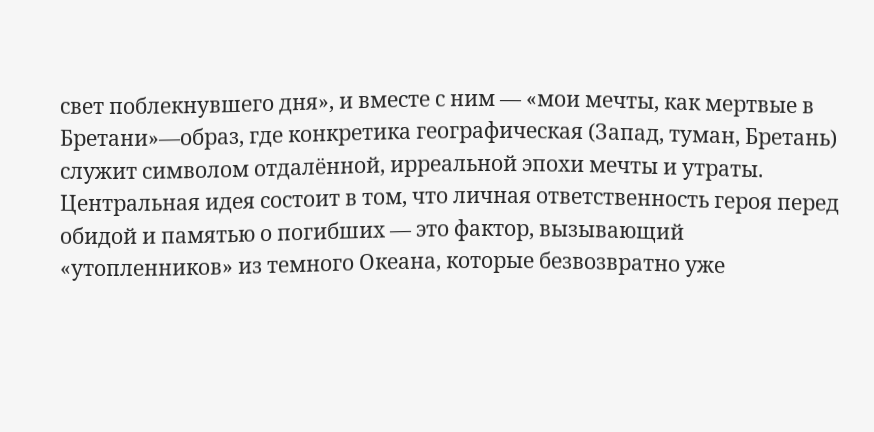свет поблекнувшего дня», и вместе с ним — «мои мечты, как мертвые в Бретани»—образ, где конкретика географическая (Запад, туман, Бретань) служит символом отдалённой, ирреальной эпохи мечты и утраты. Центральная идея состоит в том, что личная ответственность героя перед обидой и памятью о погибших — это фактор, вызывающий «утопленников» из темного Океана, которые безвозвратно уже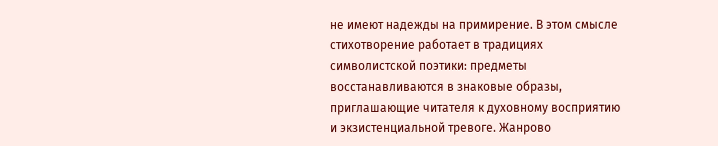не имеют надежды на примирение. В этом смысле стихотворение работает в традициях символистской поэтики: предметы восстанавливаются в знаковые образы, приглашающие читателя к духовному восприятию и экзистенциальной тревоге. Жанрово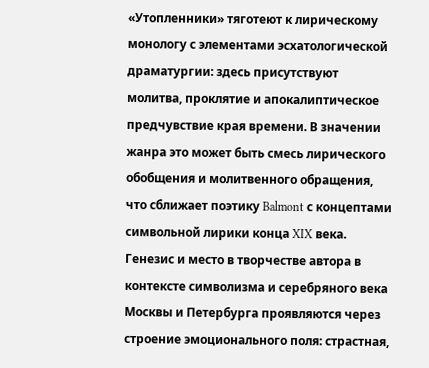«Утопленники» тяготеют к лирическому монологу с элементами эсхатологической драматургии: здесь присутствуют молитва, проклятие и апокалиптическое предчувствие края времени. В значении жанра это может быть смесь лирического обобщения и молитвенного обращения, что сближает поэтику Balmont с концептами символьной лирики конца XIX века.
Генезис и место в творчестве автора в контексте символизма и серебряного века Москвы и Петербурга проявляются через строение эмоционального поля: страстная,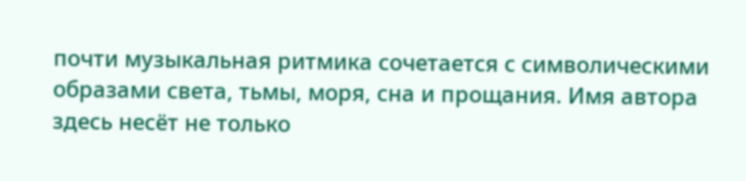почти музыкальная ритмика сочетается с символическими образами света, тьмы, моря, сна и прощания. Имя автора здесь несёт не только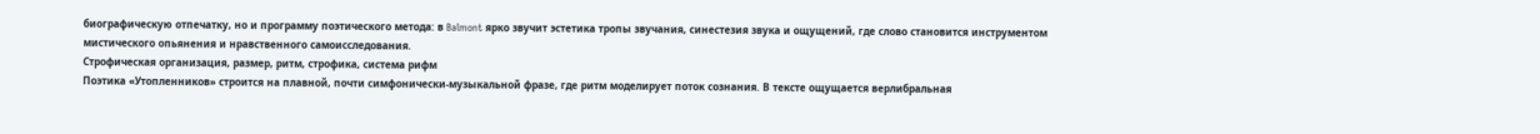биографическую отпечатку, но и программу поэтического метода: в Balmont ярко звучит эстетика тропы звучания, синестезия звука и ощущений, где слово становится инструментом мистического опьянения и нравственного самоисследования.
Строфическая организация, размер, ритм, строфика, система рифм
Поэтика «Утопленников» строится на плавной, почти симфонически-музыкальной фразе, где ритм моделирует поток сознания. В тексте ощущается верлибральная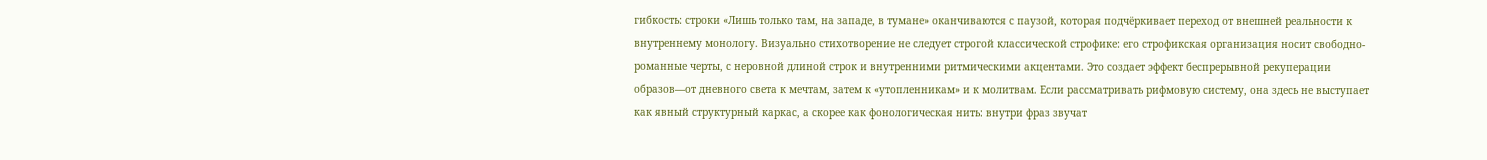гибкость: строки «Лишь только там, на западе, в тумане» оканчиваются с паузой, которая подчёркивает переход от внешней реальности к внутреннему монологу. Визуально стихотворение не следует строгой классической строфике: его строфикская организация носит свободно-романные черты, с неровной длиной строк и внутренними ритмическими акцентами. Это создает эффект беспрерывной рекуперации образов—от дневного света к мечтам, затем к «утопленникам» и к молитвам. Если рассматривать рифмовую систему, она здесь не выступает как явный структурный каркас, а скорее как фонологическая нить: внутри фраз звучат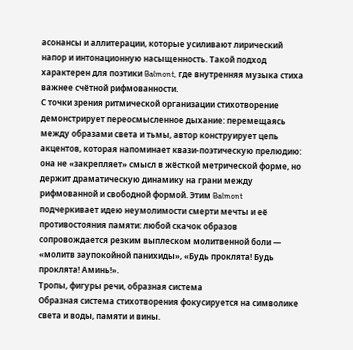асонансы и аллитерации, которые усиливают лирический напор и интонационную насыщенность. Такой подход характерен для поэтики Balmont, где внутренняя музыка стиха важнее счётной рифмованности.
С точки зрения ритмической организации стихотворение демонстрирует переосмысленное дыхание: перемещаясь между образами света и тьмы, автор конструирует цепь акцентов, которая напоминает квази-поэтическую прелюдию: она не «закрепляет» смысл в жёсткой метрической форме, но держит драматическую динамику на грани между рифмованной и свободной формой. Этим Balmont подчеркивает идею неумолимости смерти мечты и её противостояния памяти: любой скачок образов сопровождается резким выплеском молитвенной боли — «молитв заупокойной панихиды», «Будь проклята! Будь проклята! Аминь!».
Тропы, фигуры речи, образная система
Образная система стихотворения фокусируется на символике света и воды, памяти и вины.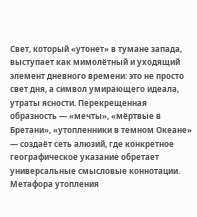Свет, который «утонет» в тумане запада, выступает как мимолётный и уходящий элемент дневного времени: это не просто свет дня, а символ умирающего идеала, утраты ясности. Перекрещенная образность — «мечты», «мёртвые в Бретани», «утопленники в темном Океане» — создаёт сеть алюзий, где конкретное географическое указание обретает универсальные смысловые коннотации. Метафора утопления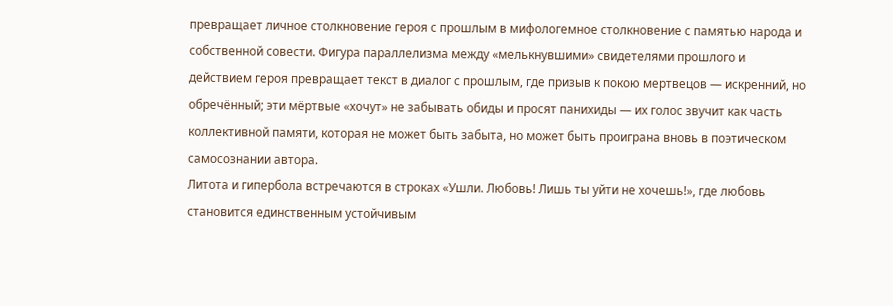превращает личное столкновение героя с прошлым в мифологемное столкновение с памятью народа и собственной совести. Фигура параллелизма между «мелькнувшими» свидетелями прошлого и действием героя превращает текст в диалог с прошлым, где призыв к покою мертвецов — искренний, но обречённый; эти мёртвые «хочут» не забывать обиды и просят панихиды — их голос звучит как часть коллективной памяти, которая не может быть забыта, но может быть проиграна вновь в поэтическом самосознании автора.
Литота и гипербола встречаются в строках «Ушли. Любовь! Лишь ты уйти не хочешь!», где любовь становится единственным устойчивым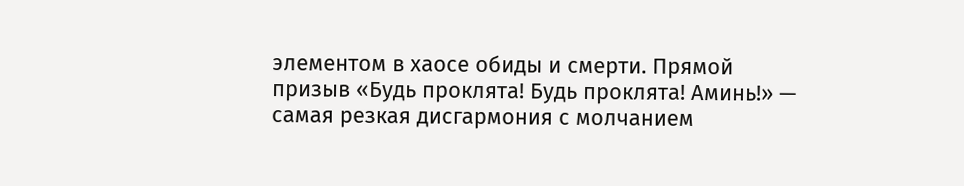элементом в хаосе обиды и смерти. Прямой призыв «Будь проклята! Будь проклята! Аминь!» — самая резкая дисгармония с молчанием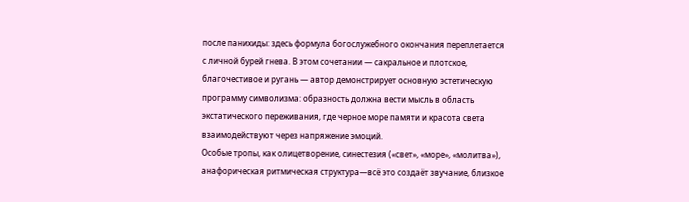после панихиды: здесь формула богослужебного окончания переплетается с личной бурей гнева. В этом сочетании — сакральное и плотское, благочестивое и ругань — автор демонстрирует основную эстетическую программу символизма: образность должна вести мысль в область экстатического переживания, где черное море памяти и красота света взаимодействуют через напряжение эмоций.
Особые тропы, как олицетворение, синестезия («свет», «море», «молитва»), анафорическая ритмическая структура—всё это создаёт звучание, близкое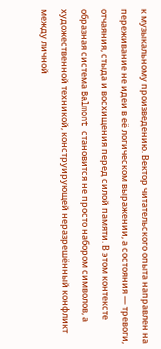к музыкальному произведению. Вектор читательского опыта направлен на переживание не идеи в её логическом выражении, а состояния — тревоги, отчаяния, стыда и восхищения перед силой памяти. В этом контексте образная система Balmont становится не просто набором символов, а художественной техникой, конструирующей неразрешённый конфликт между личной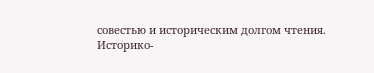совестью и историческим долгом чтения.
Историко-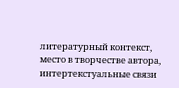литературный контекст, место в творчестве автора, интертекстуальные связи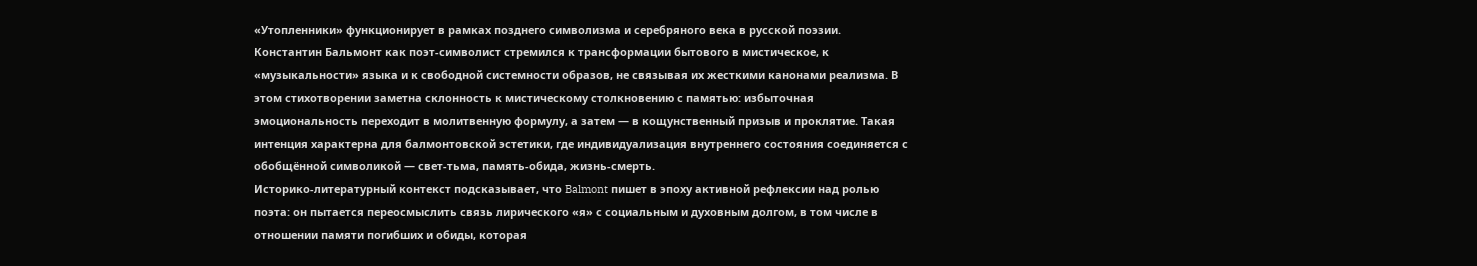«Утопленники» функционирует в рамках позднего символизма и серебряного века в русской поэзии. Константин Бальмонт как поэт-символист стремился к трансформации бытового в мистическое, к «музыкальности» языка и к свободной системности образов, не связывая их жесткими канонами реализма. В этом стихотворении заметна склонность к мистическому столкновению с памятью: избыточная эмоциональность переходит в молитвенную формулу, а затем — в кощунственный призыв и проклятие. Такая интенция характерна для балмонтовской эстетики, где индивидуализация внутреннего состояния соединяется с обобщённой символикой — свет-тьма, память-обида, жизнь-смерть.
Историко-литературный контекст подсказывает, что Balmont пишет в эпоху активной рефлексии над ролью поэта: он пытается переосмыслить связь лирического «я» с социальным и духовным долгом, в том числе в отношении памяти погибших и обиды, которая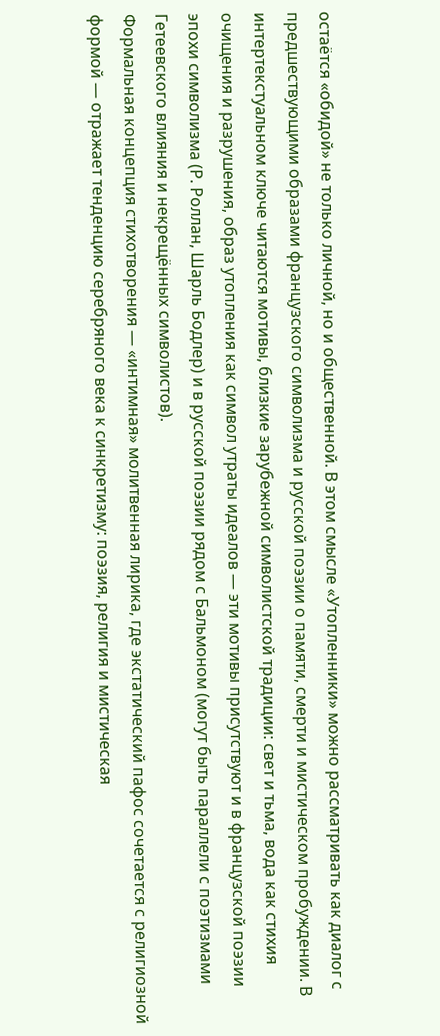остаётся «обидой» не только личной, но и общественной. В этом смысле «Утопленники» можно рассматривать как диалог с предшествующими образами французского символизма и русской поэзии о памяти, смерти и мистическом пробуждении. В интертекстуальном ключе читаются мотивы, близкие зарубежной символистской традиции: свет и тьма, вода как стихия очищения и разрушения, образ утопления как символ утраты идеалов — эти мотивы присутствуют и в французской поэзии эпохи символизма (Р. Роллан, Шарль Бодлер) и в русской поэзии рядом с Бальмоном (могут быть параллели с поэтизмами Гетеевского влияния и некрещённых символистов).
Формальная концепция стихотворения — «интимная» молитвенная лирика, где экстатический пафос сочетается с религиозной формой — отражает тенденцию серебряного века к синкретизму: поэзия, религия и мистическая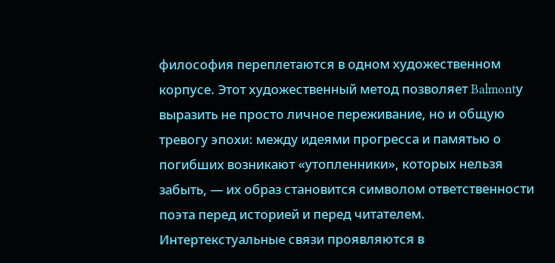философия переплетаются в одном художественном корпусе. Этот художественный метод позволяет Balmontу выразить не просто личное переживание, но и общую тревогу эпохи: между идеями прогресса и памятью о погибших возникают «утопленники», которых нельзя забыть, — их образ становится символом ответственности поэта перед историей и перед читателем.
Интертекстуальные связи проявляются в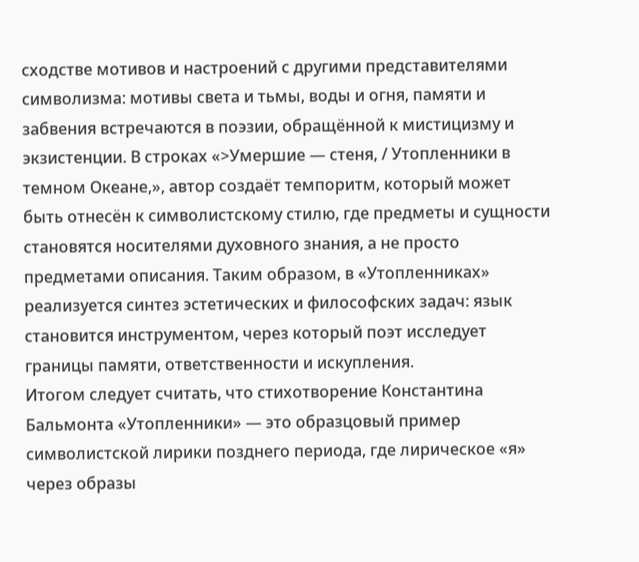сходстве мотивов и настроений с другими представителями символизма: мотивы света и тьмы, воды и огня, памяти и забвения встречаются в поэзии, обращённой к мистицизму и экзистенции. В строках «>Умершие — стеня, / Утопленники в темном Океане,», автор создаёт темпоритм, который может быть отнесён к символистскому стилю, где предметы и сущности становятся носителями духовного знания, а не просто предметами описания. Таким образом, в «Утопленниках» реализуется синтез эстетических и философских задач: язык становится инструментом, через который поэт исследует границы памяти, ответственности и искупления.
Итогом следует считать, что стихотворение Константина Бальмонта «Утопленники» — это образцовый пример символистской лирики позднего периода, где лирическое «я» через образы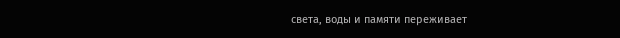света, воды и памяти переживает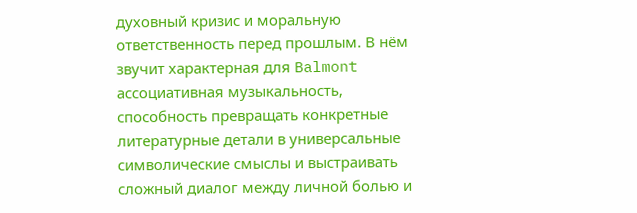духовный кризис и моральную ответственность перед прошлым. В нём звучит характерная для Balmont ассоциативная музыкальность, способность превращать конкретные литературные детали в универсальные символические смыслы и выстраивать сложный диалог между личной болью и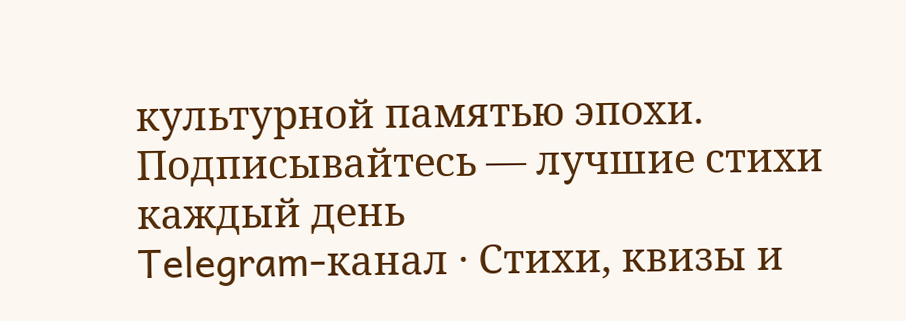культурной памятью эпохи.
Подписывайтесь — лучшие стихи каждый день
Telegram-канал · Стихи, квизы и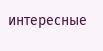интересные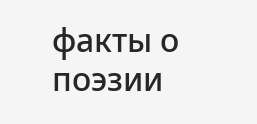факты о поэзии